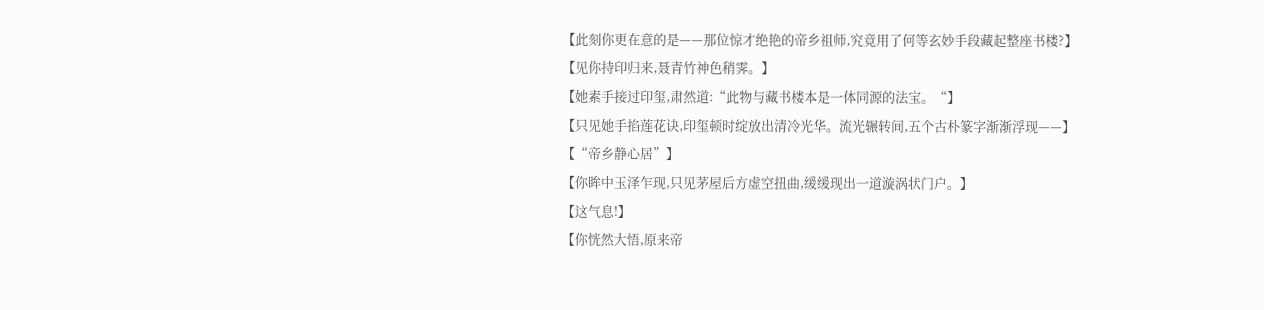【此刻你更在意的是——那位惊才绝艳的帝乡祖师,究竟用了何等玄妙手段藏起整座书楼?】
【见你持印归来,聂青竹神色稍霁。】
【她素手接过印玺,肃然道:“此物与藏书楼本是一体同源的法宝。“】
【只见她手掐莲花诀,印玺顿时绽放出清冷光华。流光辗转间,五个古朴篆字渐渐浮现——】
【“帝乡静心居”】
【你眸中玉泽乍现,只见茅屋后方虚空扭曲,缓缓现出一道漩涡状门户。】
【这气息!】
【你恍然大悟,原来帝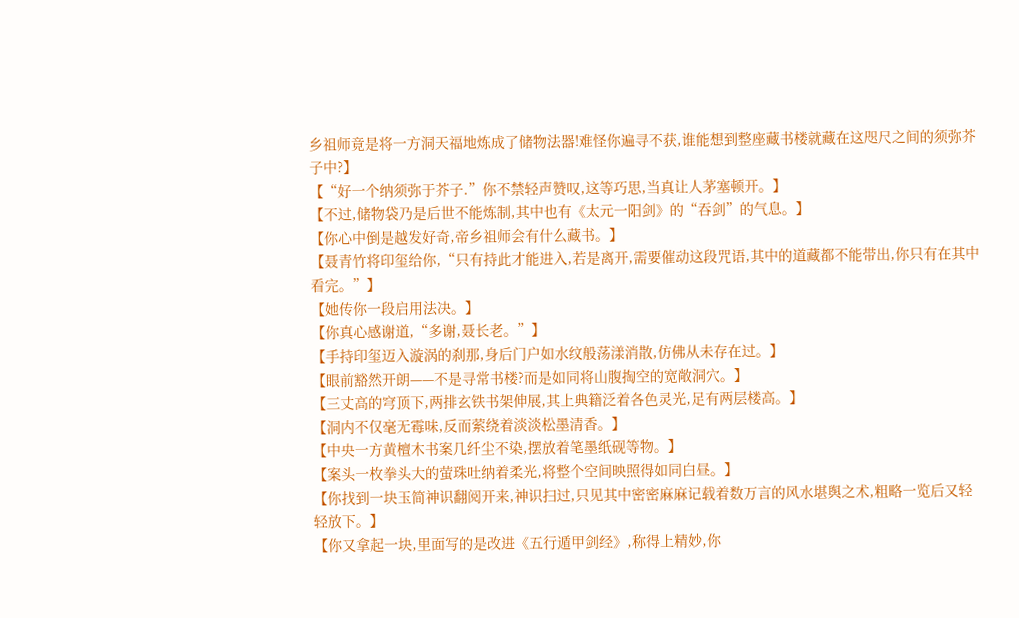乡祖师竟是将一方洞天福地炼成了储物法器!难怪你遍寻不获,谁能想到整座藏书楼就藏在这咫尺之间的须弥芥子中?】
【“好一个纳须弥于芥子.”你不禁轻声赞叹,这等巧思,当真让人茅塞顿开。】
【不过,储物袋乃是后世不能炼制,其中也有《太元一阳剑》的“吞剑”的气息。】
【你心中倒是越发好奇,帝乡祖师会有什么藏书。】
【聂青竹将印玺给你,“只有持此才能进入,若是离开,需要催动这段咒语,其中的道藏都不能带出,你只有在其中看完。”】
【她传你一段启用法决。】
【你真心感谢道,“多谢,聂长老。”】
【手持印玺迈入漩涡的刹那,身后门户如水纹般荡漾消散,仿佛从未存在过。】
【眼前豁然开朗——不是寻常书楼?而是如同将山腹掏空的宽敞洞穴。】
【三丈高的穹顶下,两排玄铁书架伸展,其上典籍泛着各色灵光,足有两层楼高。】
【洞内不仅毫无霉味,反而萦绕着淡淡松墨清香。】
【中央一方黄檀木书案几纤尘不染,摆放着笔墨纸砚等物。】
【案头一枚拳头大的萤珠吐纳着柔光,将整个空间映照得如同白昼。】
【你找到一块玉简神识翻阅开来,神识扫过,只见其中密密麻麻记载着数万言的风水堪舆之术,粗略一览后又轻轻放下。】
【你又拿起一块,里面写的是改进《五行遁甲剑经》,称得上精妙,你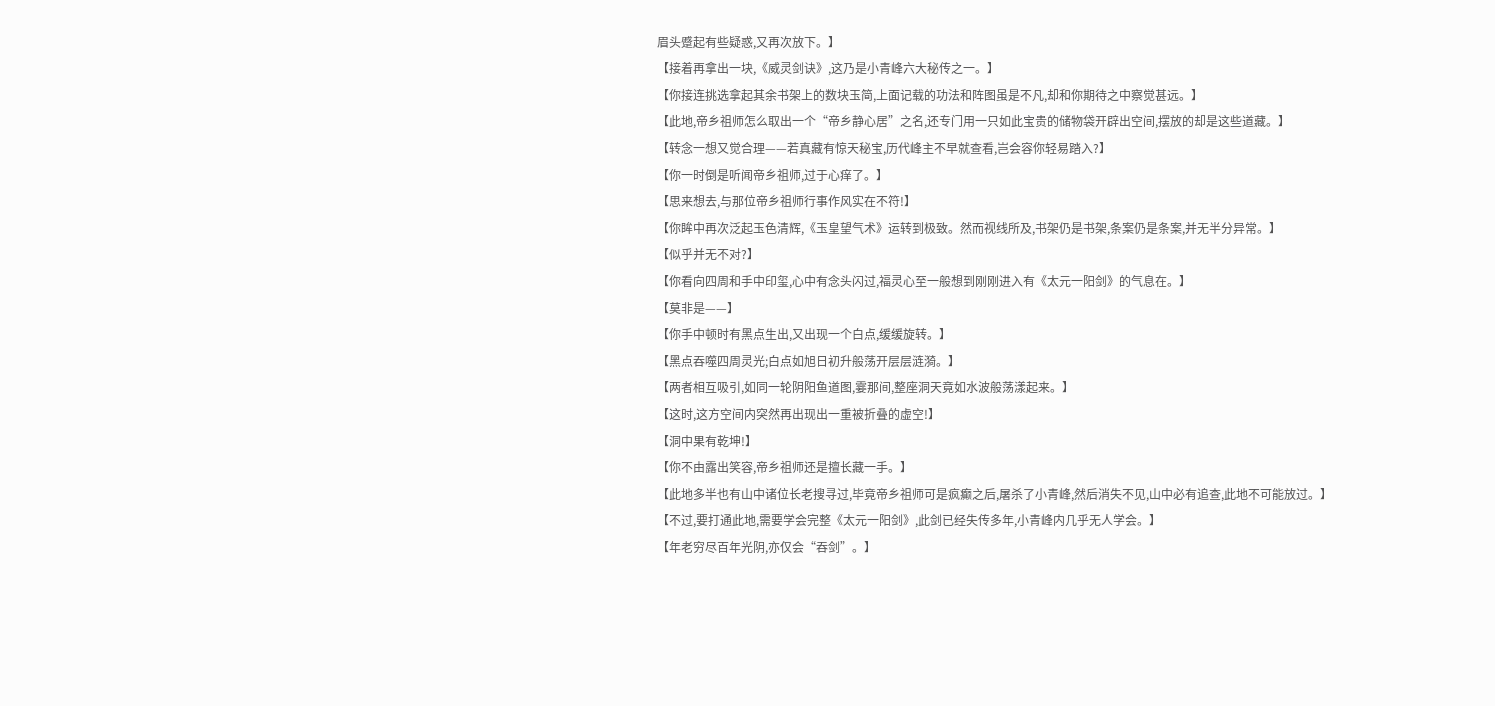眉头蹙起有些疑惑,又再次放下。】
【接着再拿出一块,《威灵剑诀》,这乃是小青峰六大秘传之一。】
【你接连挑选拿起其余书架上的数块玉简,上面记载的功法和阵图虽是不凡,却和你期待之中察觉甚远。】
【此地,帝乡祖师怎么取出一个“帝乡静心居”之名,还专门用一只如此宝贵的储物袋开辟出空间,摆放的却是这些道藏。】
【转念一想又觉合理——若真藏有惊天秘宝,历代峰主不早就查看,岂会容你轻易踏入?】
【你一时倒是听闻帝乡祖师,过于心痒了。】
【思来想去,与那位帝乡祖师行事作风实在不符!】
【你眸中再次泛起玉色清辉,《玉皇望气术》运转到极致。然而视线所及,书架仍是书架,条案仍是条案,并无半分异常。】
【似乎并无不对?】
【你看向四周和手中印玺,心中有念头闪过,福灵心至一般想到刚刚进入有《太元一阳剑》的气息在。】
【莫非是——】
【你手中顿时有黑点生出,又出现一个白点,缓缓旋转。】
【黑点吞噬四周灵光;白点如旭日初升般荡开层层涟漪。】
【两者相互吸引,如同一轮阴阳鱼道图,霎那间,整座洞天竟如水波般荡漾起来。】
【这时,这方空间内突然再出现出一重被折叠的虚空!】
【洞中果有乾坤!】
【你不由露出笑容,帝乡祖师还是擅长藏一手。】
【此地多半也有山中诸位长老搜寻过,毕竟帝乡祖师可是疯癫之后,屠杀了小青峰,然后消失不见,山中必有追查,此地不可能放过。】
【不过,要打通此地,需要学会完整《太元一阳剑》,此剑已经失传多年,小青峰内几乎无人学会。】
【年老穷尽百年光阴,亦仅会“吞剑”。】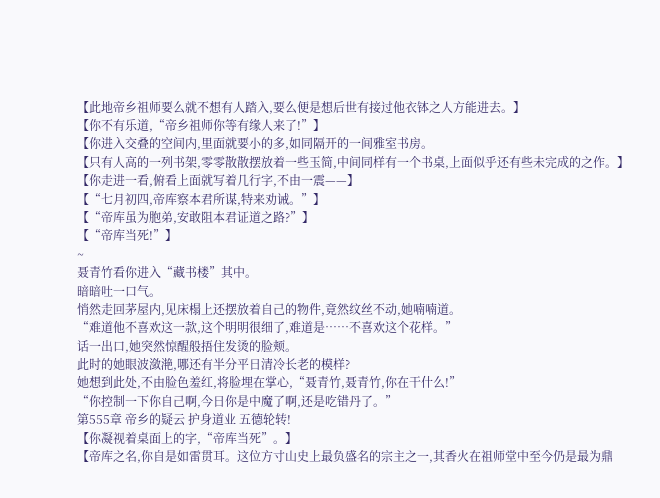【此地帝乡祖师要么就不想有人踏入,要么便是想后世有接过他衣钵之人方能进去。】
【你不有乐道,“帝乡祖师你等有缘人来了!”】
【你进入交叠的空间内,里面就要小的多,如同隔开的一间雅室书房。
【只有人高的一列书架,零零散散摆放着一些玉简,中间同样有一个书桌,上面似乎还有些未完成的之作。】
【你走进一看,俯看上面就写着几行字,不由一震——】
【“七月初四,帝库察本君所谋,特来劝诫。”】
【“帝库虽为胞弟,安敢阻本君证道之路?”】
【“帝库当死!”】
~
聂青竹看你进入“藏书楼”其中。
暗暗吐一口气。
悄然走回茅屋内,见床榻上还摆放着自己的物件,竟然纹丝不动,她喃喃道。
“难道他不喜欢这一款,这个明明很细了,难道是……不喜欢这个花样。”
话一出口,她突然惊醒般捂住发烫的脸颊。
此时的她眼波潋滟,哪还有半分平日清冷长老的模样?
她想到此处,不由脸色羞红,将脸埋在掌心,“聂青竹,聂青竹,你在干什么!”
“你控制一下你自己啊,今日你是中魔了啊,还是吃错丹了。”
第555章 帝乡的疑云 护身道业 五德轮转!
【你凝视着桌面上的字,“帝库当死”。】
【帝库之名,你自是如雷贯耳。这位方寸山史上最负盛名的宗主之一,其香火在祖师堂中至今仍是最为鼎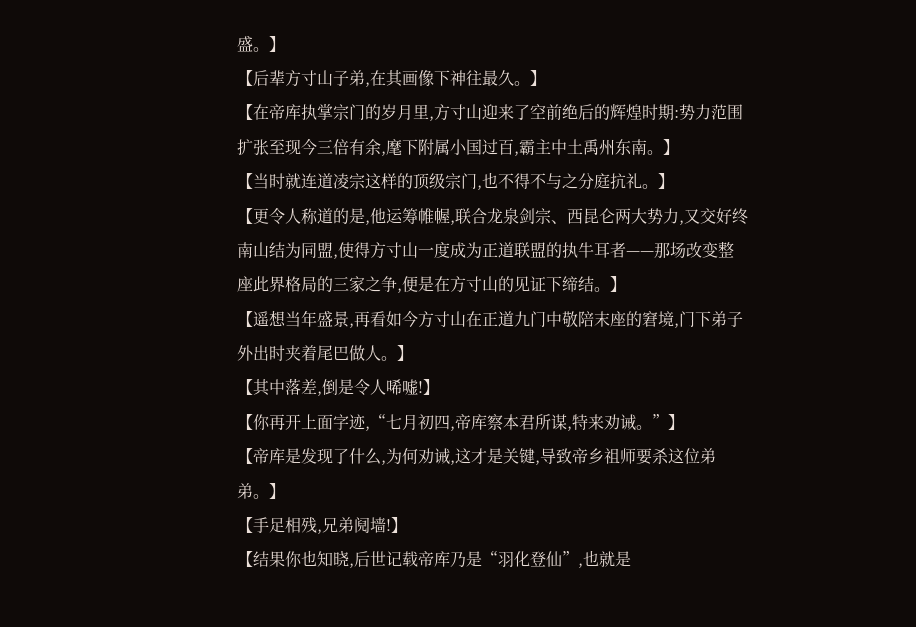盛。】
【后辈方寸山子弟,在其画像下神往最久。】
【在帝库执掌宗门的岁月里,方寸山迎来了空前绝后的辉煌时期:势力范围扩张至现今三倍有余,麾下附属小国过百,霸主中土禹州东南。】
【当时就连道凌宗这样的顶级宗门,也不得不与之分庭抗礼。】
【更令人称道的是,他运筹帷幄,联合龙泉剑宗、西昆仑两大势力,又交好终南山结为同盟,使得方寸山一度成为正道联盟的执牛耳者——那场改变整座此界格局的三家之争,便是在方寸山的见证下缔结。】
【遥想当年盛景,再看如今方寸山在正道九门中敬陪末座的窘境,门下弟子外出时夹着尾巴做人。】
【其中落差,倒是令人唏嘘!】
【你再开上面字迹,“七月初四,帝库察本君所谋,特来劝诫。”】
【帝库是发现了什么,为何劝诫,这才是关键,导致帝乡祖师要杀这位弟弟。】
【手足相残,兄弟阋墙!】
【结果你也知晓,后世记载帝库乃是“羽化登仙”,也就是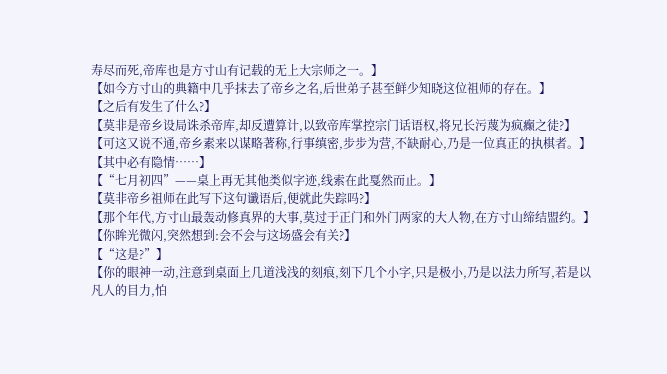寿尽而死,帝库也是方寸山有记载的无上大宗师之一。】
【如今方寸山的典籍中几乎抹去了帝乡之名,后世弟子甚至鲜少知晓这位祖师的存在。】
【之后有发生了什么?】
【莫非是帝乡设局诛杀帝库,却反遭算计,以致帝库掌控宗门话语权,将兄长污蔑为疯癫之徒?】
【可这又说不通,帝乡素来以谋略著称,行事缜密,步步为营,不缺耐心,乃是一位真正的执棋者。】
【其中必有隐情……】
【“七月初四”——桌上再无其他类似字迹,线索在此戛然而止。】
【莫非帝乡祖师在此写下这句谶语后,便就此失踪吗?】
【那个年代,方寸山最轰动修真界的大事,莫过于正门和外门两家的大人物,在方寸山缔结盟约。】
【你眸光微闪,突然想到:会不会与这场盛会有关?】
【“这是?”】
【你的眼神一动,注意到桌面上几道浅浅的刻痕,刻下几个小字,只是极小,乃是以法力所写,若是以凡人的目力,怕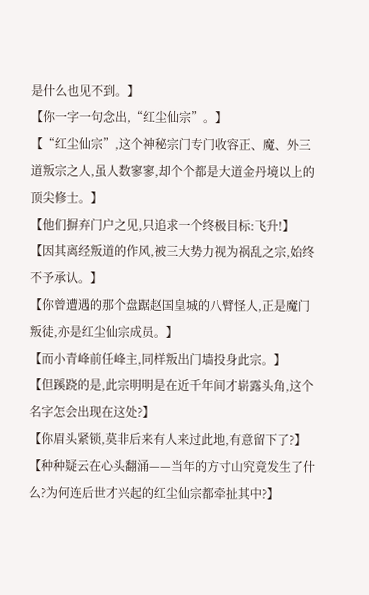是什么也见不到。】
【你一字一句念出,“红尘仙宗”。】
【“红尘仙宗”,这个神秘宗门专门收容正、魔、外三道叛宗之人,虽人数寥寥,却个个都是大道金丹境以上的顶尖修士。】
【他们摒弃门户之见,只追求一个终极目标:飞升!】
【因其离经叛道的作风,被三大势力视为祸乱之宗,始终不予承认。】
【你曾遭遇的那个盘踞赵国皇城的八臂怪人,正是魔门叛徒,亦是红尘仙宗成员。】
【而小青峰前任峰主,同样叛出门墙投身此宗。】
【但蹊跷的是,此宗明明是在近千年间才崭露头角,这个名字怎会出现在这处?】
【你眉头紧锁,莫非后来有人来过此地,有意留下了?】
【种种疑云在心头翻涌——当年的方寸山究竟发生了什么?为何连后世才兴起的红尘仙宗都牵扯其中?】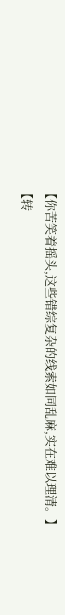【你苦笑着摇头,这些错综复杂的线索如同乱麻,实在难以理清。】
【转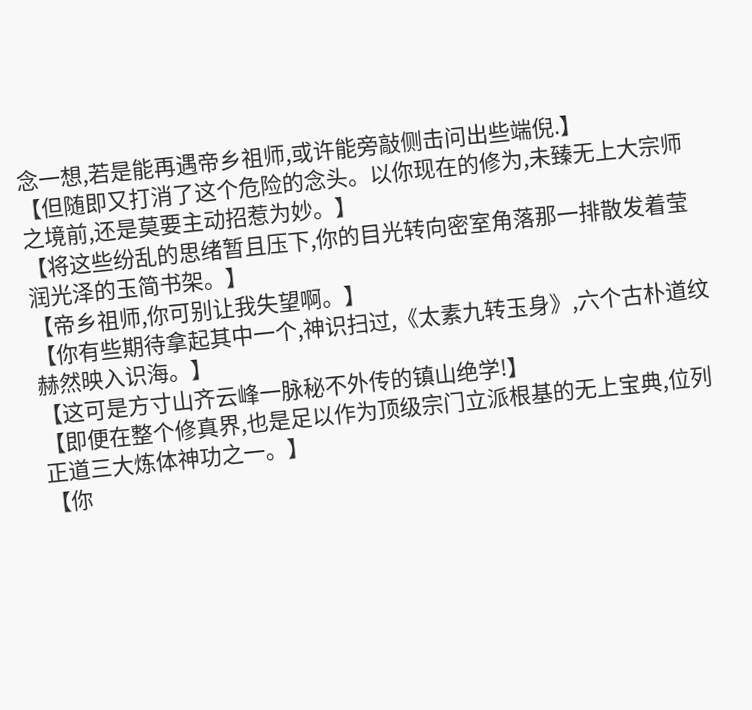念一想,若是能再遇帝乡祖师,或许能旁敲侧击问出些端倪.】
【但随即又打消了这个危险的念头。以你现在的修为,未臻无上大宗师之境前,还是莫要主动招惹为妙。】
【将这些纷乱的思绪暂且压下,你的目光转向密室角落那一排散发着莹润光泽的玉简书架。】
【帝乡祖师,你可别让我失望啊。】
【你有些期待拿起其中一个,神识扫过,《太素九转玉身》,六个古朴道纹赫然映入识海。】
【这可是方寸山齐云峰一脉秘不外传的镇山绝学!】
【即便在整个修真界,也是足以作为顶级宗门立派根基的无上宝典,位列正道三大炼体神功之一。】
【你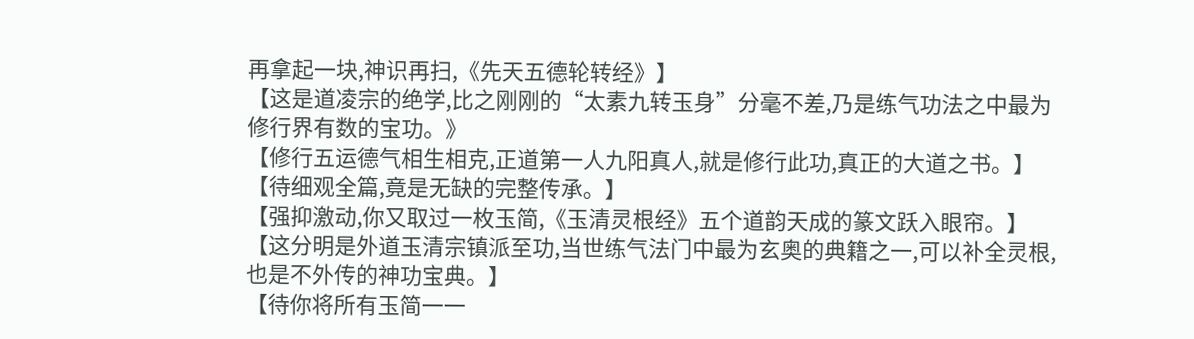再拿起一块,神识再扫,《先天五德轮转经》】
【这是道凌宗的绝学,比之刚刚的“太素九转玉身”分毫不差,乃是练气功法之中最为修行界有数的宝功。》
【修行五运德气相生相克,正道第一人九阳真人,就是修行此功,真正的大道之书。】
【待细观全篇,竟是无缺的完整传承。】
【强抑激动,你又取过一枚玉简,《玉清灵根经》五个道韵天成的篆文跃入眼帘。】
【这分明是外道玉清宗镇派至功,当世练气法门中最为玄奥的典籍之一,可以补全灵根,也是不外传的神功宝典。】
【待你将所有玉简一一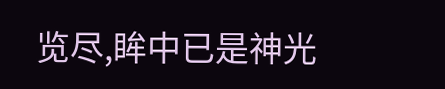览尽,眸中已是神光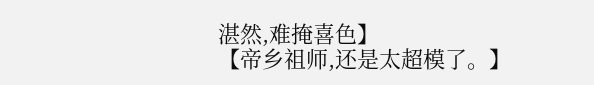湛然,难掩喜色】
【帝乡祖师,还是太超模了。】